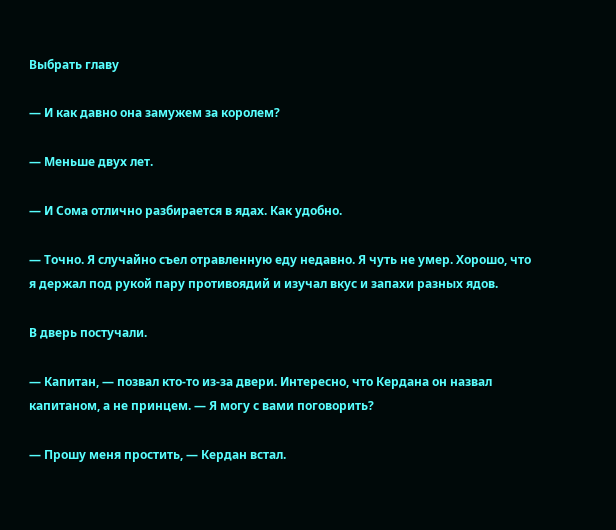Выбрать главу

— И как давно она замужем за королем?

— Меньше двух лет.

— И Сома отлично разбирается в ядах. Как удобно.

— Точно. Я случайно съел отравленную еду недавно. Я чуть не умер. Хорошо, что я держал под рукой пару противоядий и изучал вкус и запахи разных ядов.

В дверь постучали.

— Капитан, — позвал кто-то из-за двери. Интересно, что Кердана он назвал капитаном, а не принцем. — Я могу с вами поговорить?

— Прошу меня простить, — Кердан встал.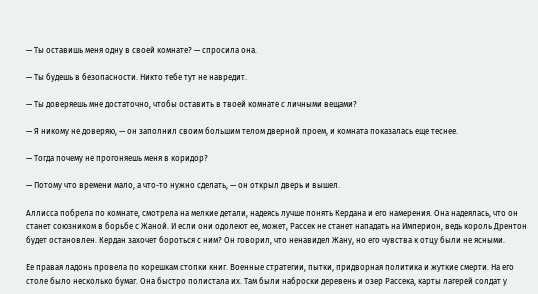— Ты оставишь меня одну в своей комнате? — спросила она.

— Ты будешь в безопасности. Никто тебе тут не навредит.

— Ты доверяешь мне достаточно, чтобы оставить в твоей комнате с личными вещами?

— Я никому не доверяю, — он заполнил своим большим телом дверной проем, и комната показалась еще теснее.

— Тогда почему не прогоняешь меня в коридор?

— Потому что времени мало, а что-то нужно сделать, — он открыл дверь и вышел.

Аллисса побрела по комнате, смотрела на мелкие детали, надеясь лучше понять Кердана и его намерения. Она надеялась, что он станет союзником в борьбе с Жаной. И если они одолеют ее, может, Рассек не станет нападать на Империон, ведь король Дрентон будет остановлен. Кердан захочет бороться с ним? Он говорил, что ненавидел Жану, но его чувства к отцу были не ясными.

Ее правая ладонь провела по корешкам стопки книг. Военные стратегии, пытки, придворная политика и жуткие смерти. На его столе было несколько бумаг. Она быстро полистала их. Там были наброски деревень и озер Рассека, карты лагерей солдат у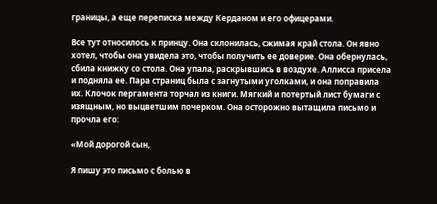границы, а еще переписка между Керданом и его офицерами.

Все тут относилось к принцу. Она склонилась, сжимая край стола. Он явно хотел, чтобы она увидела это, чтобы получить ее доверие. Она обернулась, сбила книжку со стола. Она упала, раскрывшись в воздухе. Аллисса присела и подняла ее. Пара страниц была с загнутыми уголками, и она поправила их. Клочок пергамента торчал из книги. Мягкий и потертый лист бумаги с изящным, но выцветшим почерком. Она осторожно вытащила письмо и прочла его:

«Мой дорогой сын,

Я пишу это письмо с болью в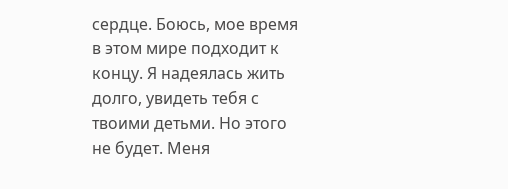сердце. Боюсь, мое время в этом мире подходит к концу. Я надеялась жить долго, увидеть тебя с твоими детьми. Но этого не будет. Меня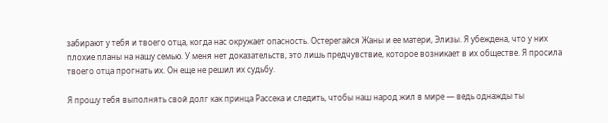забирают у тебя и твоего отца, когда нас окружает опасность. Остерегайся Жаны и ее матери, Элизы. Я убеждена, что у них плохие планы на нашу семью. У меня нет доказательств, это лишь предчувствие, которое возникает в их обществе. Я просила твоего отца прогнать их. Он еще не решил их судьбу.

Я прошу тебя выполнять свой долг как принца Рассека и следить, чтобы наш народ жил в мире — ведь однажды ты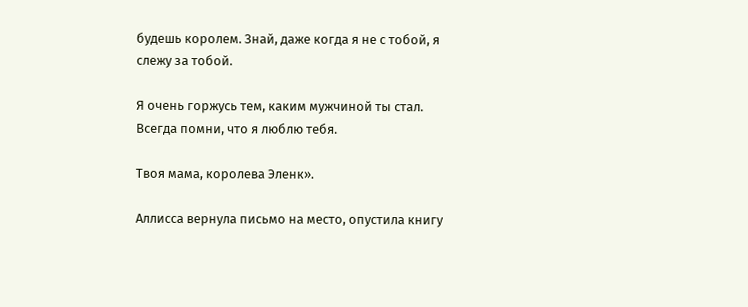будешь королем. Знай, даже когда я не с тобой, я слежу за тобой.

Я очень горжусь тем, каким мужчиной ты стал. Всегда помни, что я люблю тебя.

Твоя мама, королева Эленк».

Аллисса вернула письмо на место, опустила книгу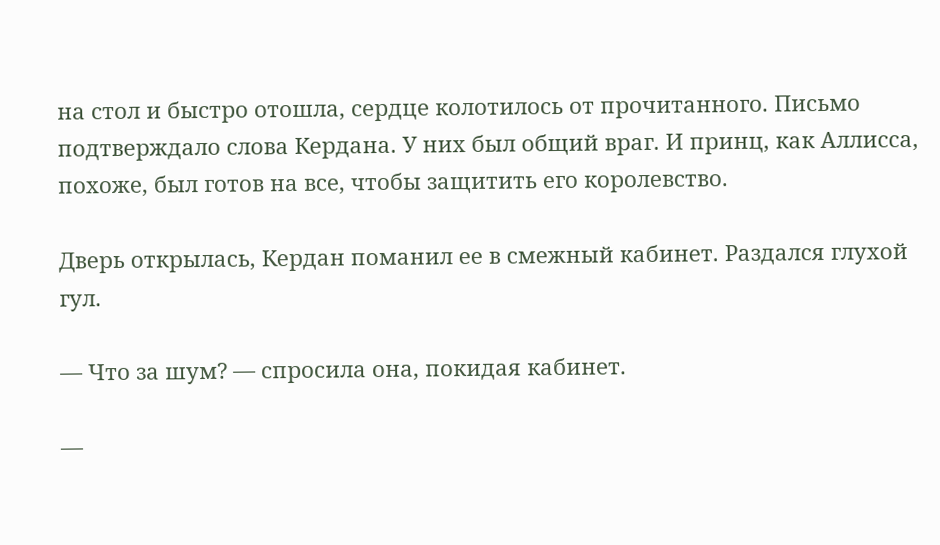на стол и быстро отошла, сердце колотилось от прочитанного. Письмо подтверждало слова Кердана. У них был общий враг. И принц, как Аллисса, похоже, был готов на все, чтобы защитить его королевство.

Дверь открылась, Кердан поманил ее в смежный кабинет. Раздался глухой гул.

— Что за шум? — спросила она, покидая кабинет.

—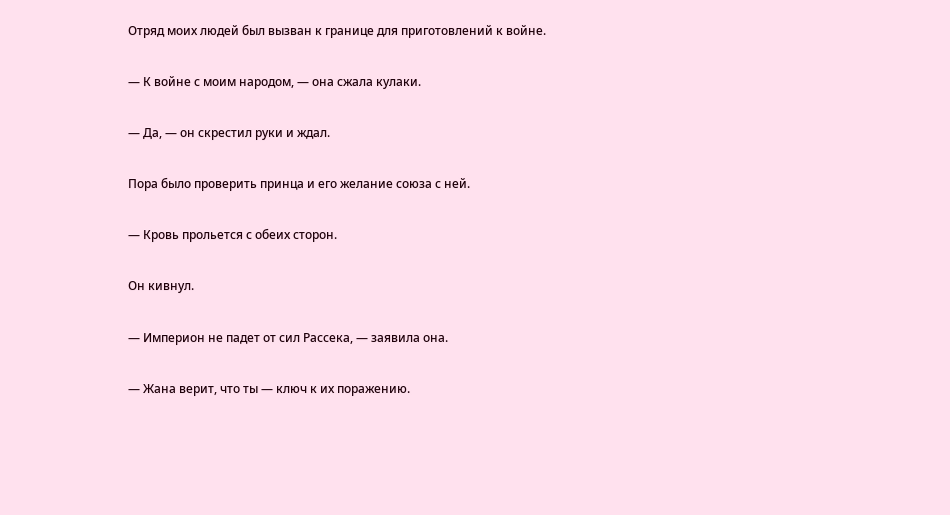Отряд моих людей был вызван к границе для приготовлений к войне.

— К войне с моим народом, — она сжала кулаки.

— Да, — он скрестил руки и ждал.

Пора было проверить принца и его желание союза с ней.

— Кровь прольется с обеих сторон.

Он кивнул.

— Империон не падет от сил Рассека, — заявила она.

— Жана верит, что ты — ключ к их поражению.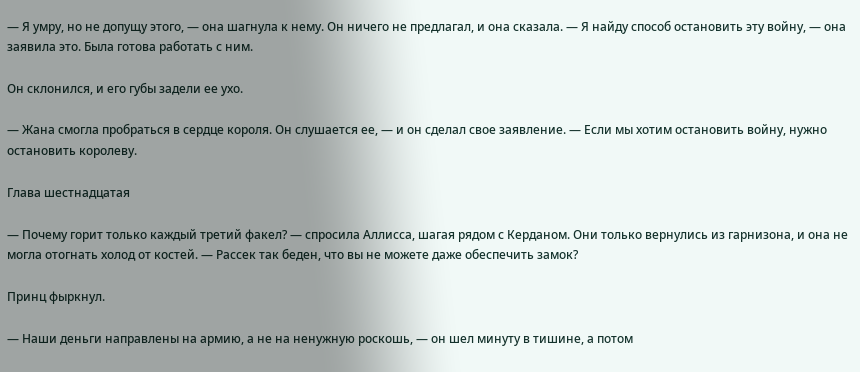— Я умру, но не допущу этого, — она шагнула к нему. Он ничего не предлагал, и она сказала. — Я найду способ остановить эту войну, — она заявила это. Была готова работать с ним.

Он склонился, и его губы задели ее ухо.

— Жана смогла пробраться в сердце короля. Он слушается ее, — и он сделал свое заявление. — Если мы хотим остановить войну, нужно остановить королеву.

Глава шестнадцатая

— Почему горит только каждый третий факел? — спросила Аллисса, шагая рядом с Керданом. Они только вернулись из гарнизона, и она не могла отогнать холод от костей. — Рассек так беден, что вы не можете даже обеспечить замок?

Принц фыркнул.

— Наши деньги направлены на армию, а не на ненужную роскошь, — он шел минуту в тишине, а потом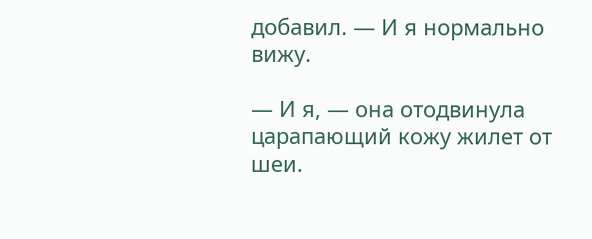добавил. — И я нормально вижу.

— И я, — она отодвинула царапающий кожу жилет от шеи.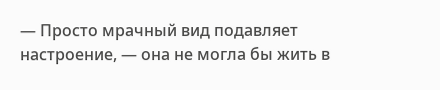— Просто мрачный вид подавляет настроение, — она не могла бы жить в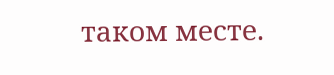таком месте.